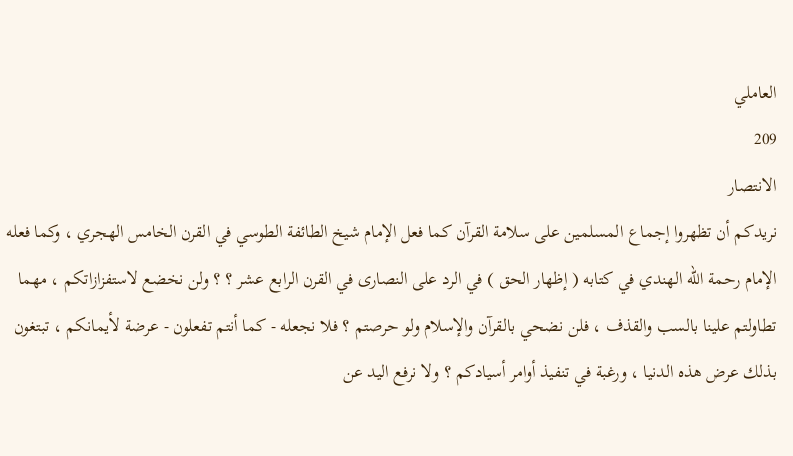العاملي
209
الانتصار
نريدكم أن تظهروا إجماع المسلمين على سلامة القرآن كما فعل الإمام شيخ الطائفة الطوسي في القرن الخامس الهجري ، وكما فعله الإمام رحمة الله الهندي في كتابه ( إظهار الحق ) في الرد على النصارى في القرن الرابع عشر ؟ ؟ ولن نخضع لاستفزازاتكم ، مهما تطاولتم علينا بالسب والقذف ، فلن نضحي بالقرآن والإسلام ولو حرصتم ؟ فلا نجعله - كما أنتم تفعلون - عرضة لأيمانكم ، تبتغون بذلك عرض هذه الدنيا ، ورغبة في تنفيذ أوامر أسيادكم ؟ ولا نرفع اليد عن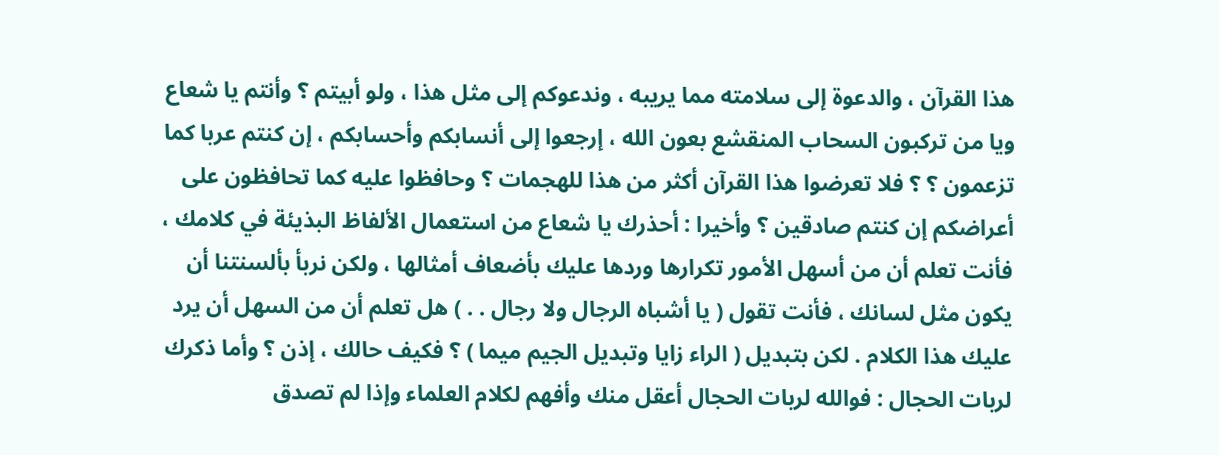هذا القرآن ، والدعوة إلى سلامته مما يريبه ، وندعوكم إلى مثل هذا ، ولو أبيتم ؟ وأنتم يا شعاع ويا من تركبون السحاب المنقشع بعون الله ، إرجعوا إلى أنسابكم وأحسابكم ، إن كنتم عربا كما تزعمون ؟ ؟ فلا تعرضوا هذا القرآن أكثر من هذا للهجمات ؟ وحافظوا عليه كما تحافظون على أعراضكم إن كنتم صادقين ؟ وأخيرا : أحذرك يا شعاع من استعمال الألفاظ البذيئة في كلامك ، فأنت تعلم أن من أسهل الأمور تكرارها وردها عليك بأضعاف أمثالها ، ولكن نربأ بألسنتنا أن يكون مثل لسانك ، فأنت تقول ( يا أشباه الرجال ولا رجال . . ) هل تعلم أن من السهل أن يرد عليك هذا الكلام . لكن بتبديل ( الراء زايا وتبديل الجيم ميما ) ؟ فكيف حالك ، إذن ؟ وأما ذكرك لربات الحجال : فوالله لربات الحجال أعقل منك وأفهم لكلام العلماء وإذا لم تصدق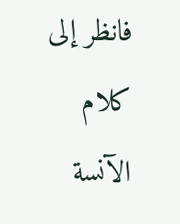فانظر إلى كلام الآنسة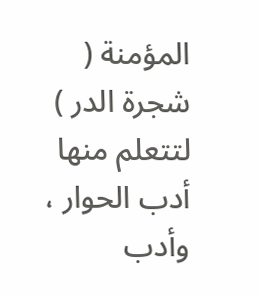المؤمنة ( شجرة الدر ) لتتعلم منها أدب الحوار ، وأدب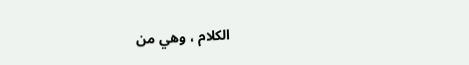الكلام ، وهي من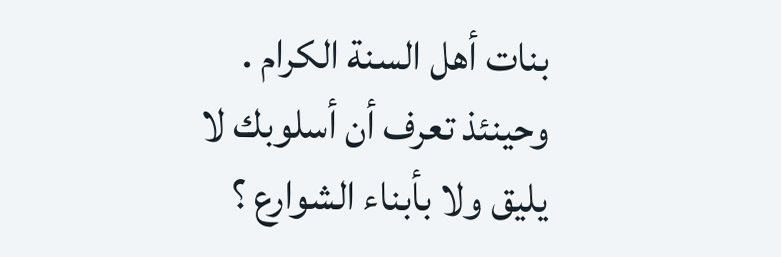بنات أهل السنة الكرام . وحينئذ تعرف أن أسلوبك لا يليق ولا بأبناء الشوارع ؟